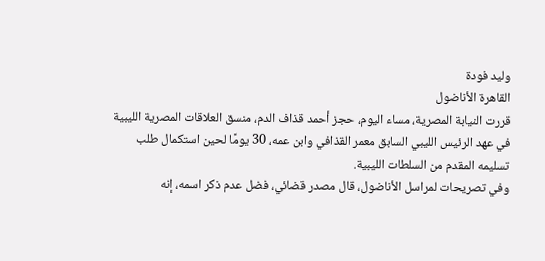وليد فودة
القاهرة الأناضول
قررت النيابة المصرية، مساء اليوم، حجز أحمد قذاف الدم، منسق العلاقات المصرية الليبية في عهد الرئيس الليبي السابق معمر القذافي وابن عمه، 30 يومًا لحين استكمال طلب تسليمه المقدم من السلطات الليبية.
وفي تصريحات لمراسل الأناضول، قال مصدر قضائي، فضل عدم ذكر اسمه، إنه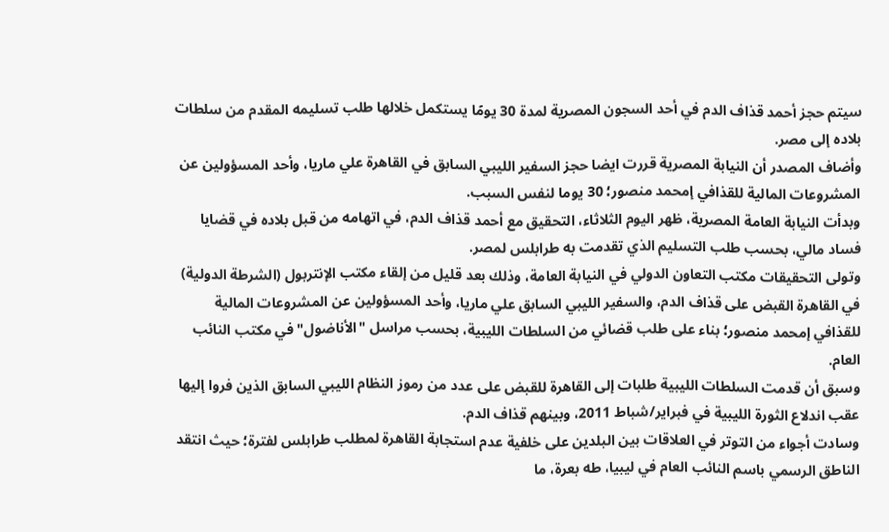سيتم حجز أحمد قذاف الدم في أحد السجون المصرية لمدة 30 يومًا يستكمل خلالها طلب تسليمه المقدم من سلطات بلاده إلى مصر.
وأضاف المصدر أن النيابة المصرية قررت ايضا حجز السفير الليبي السابق في القاهرة علي ماريا، وأحد المسؤولين عن المشروعات المالية للقذافي إمحمد منصور؛ 30 يوما لنفس السبب.
وبدأت النيابة العامة المصرية، ظهر اليوم الثلاثاء، التحقيق مع أحمد قذاف الدم، في اتهامه من قبل بلاده في قضايا فساد مالي، بحسب طلب التسليم الذي تقدمت به طرابلس لمصر.
وتولى التحقيقات مكتب التعاون الدولي في النيابة العامة، وذلك بعد قليل من إلقاء مكتب الإنتربول (الشرطة الدولية) في القاهرة القبض على قذاف الدم، والسفير الليبي السابق علي ماريا، وأحد المسؤولين عن المشروعات المالية للقذافي إمحمد منصور؛ بناء على طلب قضائي من السلطات الليبية، بحسب مراسل "الأناضول" في مكتب النائب العام.
وسبق أن قدمت السلطات الليبية طلبات إلى القاهرة للقبض على عدد من رموز النظام الليبي السابق الذين فروا إليها عقب اندلاع الثورة الليبية في فبراير/شباط 2011، وبينهم قذاف الدم.
وسادت أجواء من التوتر في العلاقات بين البلدين على خلفية عدم استجابة القاهرة لمطلب طرابلس لفترة؛ حيث انتقد الناطق الرسمي باسم النائب العام في ليبيا، طه بعرة، ما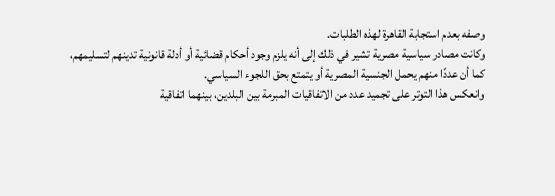وصفه بعدم استجابة القاهرة لهذه الطلبات.
وكانت مصادر سياسية مصرية تشير في ذلك إلى أنه يلزم وجود أحكام قضائية أو أدلة قانونية تدينهم لتسليمهم، كما أن عددًا منهم يحمل الجنسية المصرية أو يتمتع بحق اللجوء السياسي.
وانعكس هذا التوتر على تجميد عدد من الاتفاقيات المبرمة بين البلدين، بينهما اتفاقية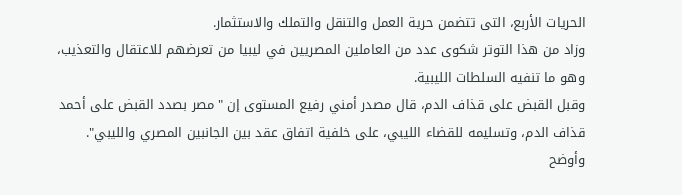الحريات الأربع، التى تتضمن حرية العمل والتنقل والتملك والاستثمار.
وزاد من هذا التوتر شكوى عدد من العاملين المصريين في ليبيا من تعرضهم للاعتقال والتعذيب، وهو ما تنفيه السلطات الليبية.
وقبل القبض على قذاف الدم، قال مصدر أمني رفيع المستوى إن "مصر بصدد القبض على أحمد قذاف الدم، وتسليمه للقضاء الليبي، على خلفية اتفاق عقد بين الجانبين المصري والليبي".
وأوضح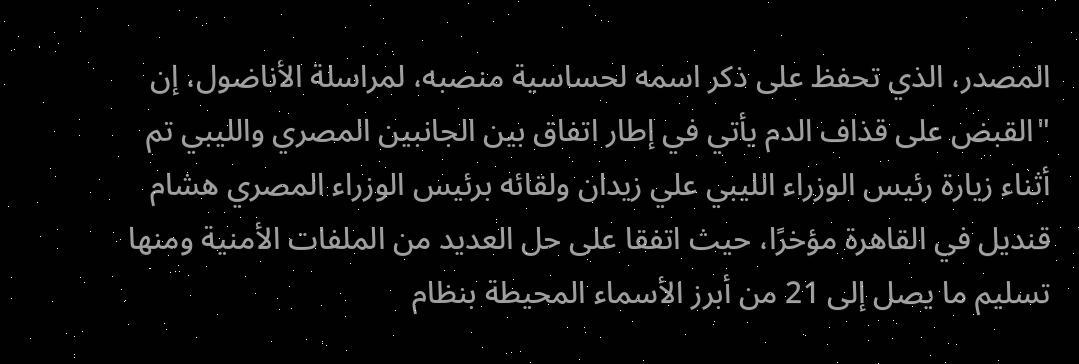المصدر، الذي تحفظ على ذكر اسمه لحساسية منصبه، لمراسلة الأناضول، إن "القبض على قذاف الدم يأتي في إطار اتفاق بين الجانبين المصري والليبي تم أثناء زيارة رئيس الوزراء الليبي علي زيدان ولقائه برئيس الوزراء المصري هشام قنديل في القاهرة مؤخرًا، حيث اتفقا على حل العديد من الملفات الأمنية ومنها تسليم ما يصل إلى 21 من أبرز الأسماء المحيطة بنظام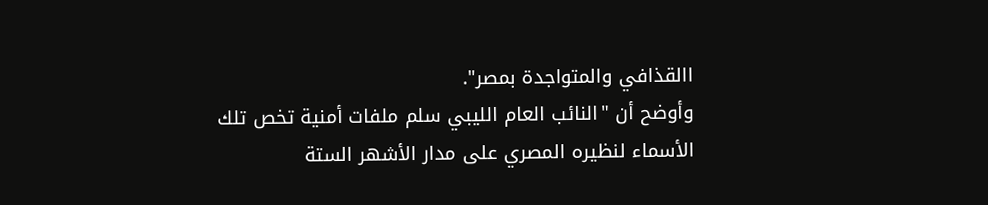االقذافي والمتواجدة بمصر".
وأوضح أن "النائب العام الليبي سلم ملفات أمنية تخص تلك الأسماء لنظيره المصري على مدار الأشهر الستة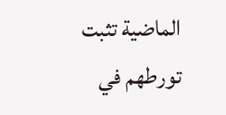الماضية تثبت تورطهم في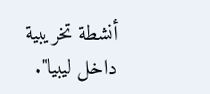أنشطة تخريبية داخل ليبيا".